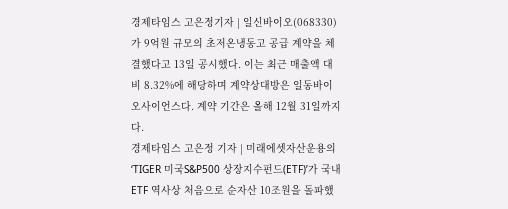경제타임스 고은정기자 | 일신바이오(068330)가 9억원 규모의 초저온냉동고 공급 계약을 체결했다고 13일 공시했다. 이는 최근 매출액 대비 8.32%에 해당하며 계약상대방은 일동바이오사이언스다. 계약 기간은 올해 12월 31일까지다.
경제타임스 고은정 기자 | 미래에셋자산운용의 ‘TIGER 미국S&P500 상장지수펀드(ETF)’가 국내 ETF 역사상 처음으로 순자산 10조원을 돌파했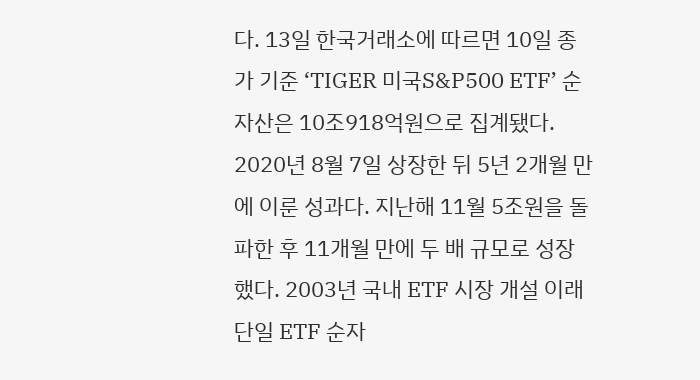다. 13일 한국거래소에 따르면 10일 종가 기준 ‘TIGER 미국S&P500 ETF’ 순자산은 10조918억원으로 집계됐다. 2020년 8월 7일 상장한 뒤 5년 2개월 만에 이룬 성과다. 지난해 11월 5조원을 돌파한 후 11개월 만에 두 배 규모로 성장했다. 2003년 국내 ETF 시장 개설 이래 단일 ETF 순자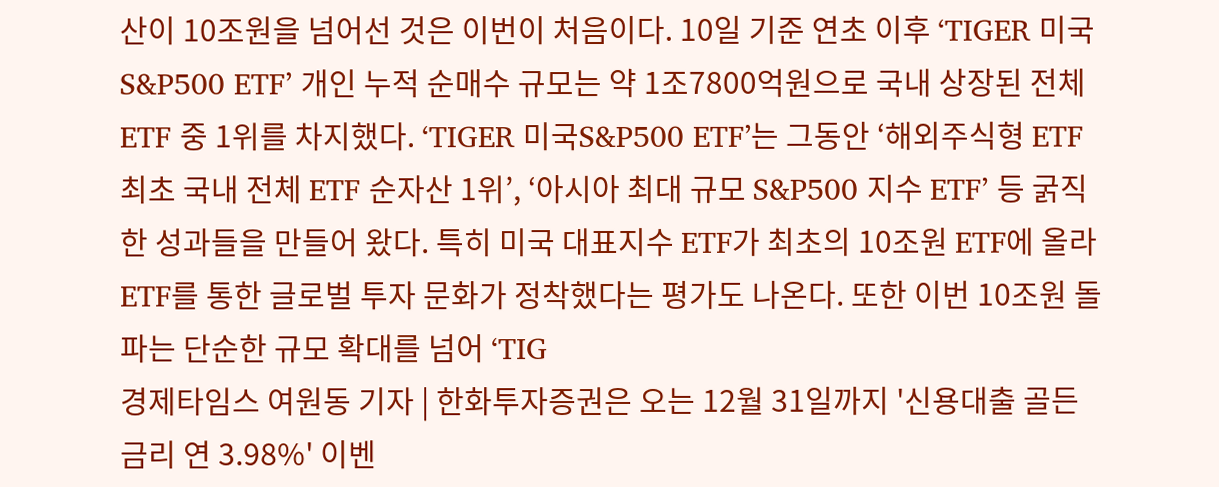산이 10조원을 넘어선 것은 이번이 처음이다. 10일 기준 연초 이후 ‘TIGER 미국S&P500 ETF’ 개인 누적 순매수 규모는 약 1조7800억원으로 국내 상장된 전체 ETF 중 1위를 차지했다. ‘TIGER 미국S&P500 ETF’는 그동안 ‘해외주식형 ETF 최초 국내 전체 ETF 순자산 1위’, ‘아시아 최대 규모 S&P500 지수 ETF’ 등 굵직한 성과들을 만들어 왔다. 특히 미국 대표지수 ETF가 최초의 10조원 ETF에 올라 ETF를 통한 글로벌 투자 문화가 정착했다는 평가도 나온다. 또한 이번 10조원 돌파는 단순한 규모 확대를 넘어 ‘TIG
경제타임스 여원동 기자 | 한화투자증권은 오는 12월 31일까지 '신용대출 골든금리 연 3.98%' 이벤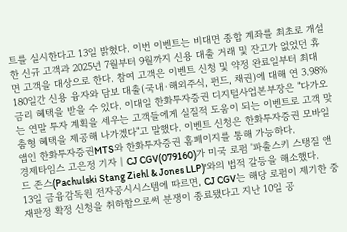트를 실시한다고 13일 밝혔다. 이번 이벤트는 비대면 종합 계좌를 최초로 개설한 신규 고객과 2025년 7월부터 9월까지 신용 대출 거래 및 잔고가 없었던 휴면 고객을 대상으로 한다. 참여 고객은 이벤트 신청 및 약정 완료일부터 최대 180일간 신용 융자와 담보 대출(국내·해외주식, 펀드, 채권)에 대해 연 3.98% 금리 혜택을 받을 수 있다. 이대일 한화투자증권 디지털사업본부장은 "다가오는 연말 투자 계획을 세우는 고객들에게 실질적 도움이 되는 이벤트로 고객 맞춤형 혜택을 제공해 나가겠다"고 말했다. 이벤트 신청은 한화투자증권 모바일 앱인 한화투자증권MTS와 한화투자증권 홈페이지를 통해 가능하다.
경제타임스 고은정 기자 | CJ CGV(079160)가 미국 로펌 '파출스키 스탱질 앤드 존스(Pachulski Stang Ziehl & Jones LLP)'와의 법적 갈등을 해소했다. 13일 금융감독원 전자공시시스템에 따르면, CJ CGV는 해당 로펌이 제기한 중재판정 확정 신청을 취하함으로써 분쟁이 종료됐다고 지난 10일 공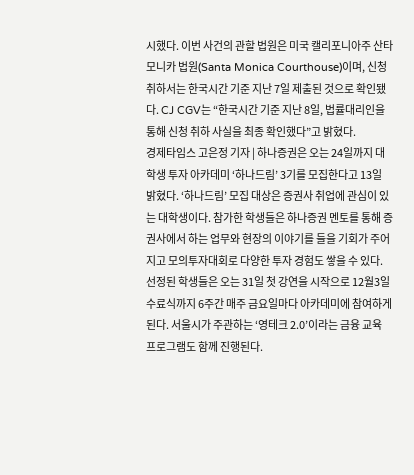시했다. 이번 사건의 관할 법원은 미국 캘리포니아주 산타모니카 법원(Santa Monica Courthouse)이며, 신청 취하서는 한국시간 기준 지난 7일 제출된 것으로 확인됐다. CJ CGV는 “한국시간 기준 지난 8일, 법률대리인을 통해 신청 취하 사실을 최종 확인했다”고 밝혔다.
경제타임스 고은정 기자 | 하나증권은 오는 24일까지 대학생 투자 아카데미 ‘하나드림’ 3기를 모집한다고 13일 밝혔다. ‘하나드림’ 모집 대상은 증권사 취업에 관심이 있는 대학생이다. 참가한 학생들은 하나증권 멘토를 통해 증권사에서 하는 업무와 현장의 이야기를 들을 기회가 주어지고 모의투자대회로 다양한 투자 경험도 쌓을 수 있다. 선정된 학생들은 오는 31일 첫 강연을 시작으로 12월3일 수료식까지 6주간 매주 금요일마다 아카데미에 참여하게 된다. 서울시가 주관하는 ‘영테크 2.0’이라는 금융 교육 프로그램도 함께 진행된다.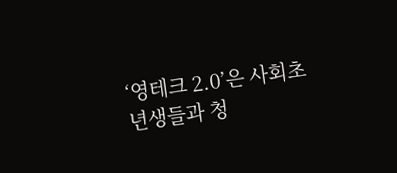‘영테크 2.0’은 사회초년생들과 청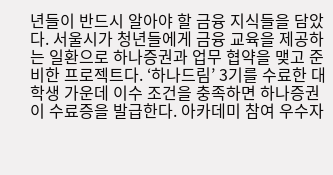년들이 반드시 알아야 할 금융 지식들을 담았다. 서울시가 청년들에게 금융 교육을 제공하는 일환으로 하나증권과 업무 협약을 맺고 준비한 프로젝트다. ‘하나드림’ 3기를 수료한 대학생 가운데 이수 조건을 충족하면 하나증권이 수료증을 발급한다. 아카데미 참여 우수자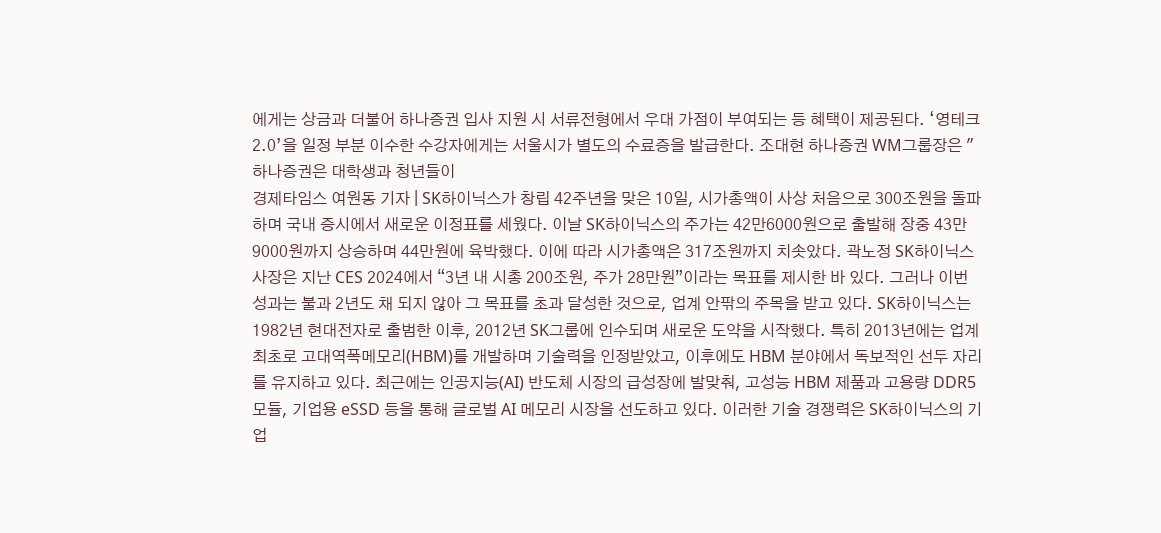에게는 상금과 더불어 하나증권 입사 지원 시 서류전형에서 우대 가점이 부여되는 등 혜택이 제공된다. ‘영테크 2.0’을 일정 부분 이수한 수강자에게는 서울시가 별도의 수료증을 발급한다. 조대현 하나증권 WM그룹장은 "하나증권은 대학생과 청년들이
경제타임스 여원동 기자 | SK하이닉스가 창립 42주년을 맞은 10일, 시가총액이 사상 처음으로 300조원을 돌파하며 국내 증시에서 새로운 이정표를 세웠다. 이날 SK하이닉스의 주가는 42만6000원으로 출발해 장중 43만9000원까지 상승하며 44만원에 육박했다. 이에 따라 시가총액은 317조원까지 치솟았다. 곽노정 SK하이닉스 사장은 지난 CES 2024에서 “3년 내 시총 200조원, 주가 28만원”이라는 목표를 제시한 바 있다. 그러나 이번 성과는 불과 2년도 채 되지 않아 그 목표를 초과 달성한 것으로, 업계 안팎의 주목을 받고 있다. SK하이닉스는 1982년 현대전자로 출범한 이후, 2012년 SK그룹에 인수되며 새로운 도약을 시작했다. 특히 2013년에는 업계 최초로 고대역폭메모리(HBM)를 개발하며 기술력을 인정받았고, 이후에도 HBM 분야에서 독보적인 선두 자리를 유지하고 있다. 최근에는 인공지능(AI) 반도체 시장의 급성장에 발맞춰, 고성능 HBM 제품과 고용량 DDR5 모듈, 기업용 eSSD 등을 통해 글로벌 AI 메모리 시장을 선도하고 있다. 이러한 기술 경쟁력은 SK하이닉스의 기업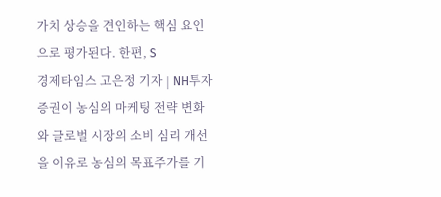가치 상승을 견인하는 핵심 요인으로 평가된다. 한편, S
경제타임스 고은정 기자 | NH투자증권이 농심의 마케팅 전략 변화와 글로벌 시장의 소비 심리 개선을 이유로 농심의 목표주가를 기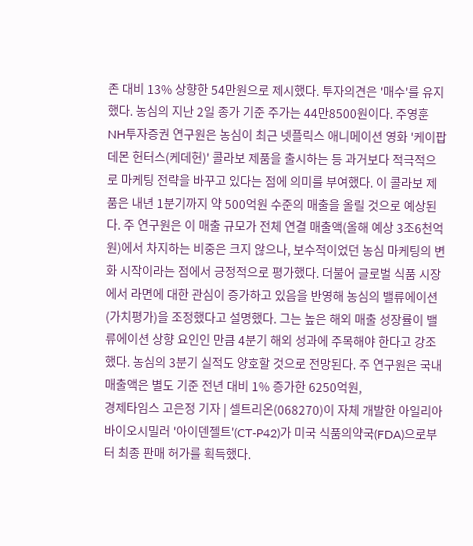존 대비 13% 상향한 54만원으로 제시했다. 투자의견은 '매수'를 유지했다. 농심의 지난 2일 종가 기준 주가는 44만8500원이다. 주영훈 NH투자증권 연구원은 농심이 최근 넷플릭스 애니메이션 영화 '케이팝 데몬 헌터스(케데헌)' 콜라보 제품을 출시하는 등 과거보다 적극적으로 마케팅 전략을 바꾸고 있다는 점에 의미를 부여했다. 이 콜라보 제품은 내년 1분기까지 약 500억원 수준의 매출을 올릴 것으로 예상된다. 주 연구원은 이 매출 규모가 전체 연결 매출액(올해 예상 3조6천억원)에서 차지하는 비중은 크지 않으나, 보수적이었던 농심 마케팅의 변화 시작이라는 점에서 긍정적으로 평가했다. 더불어 글로벌 식품 시장에서 라면에 대한 관심이 증가하고 있음을 반영해 농심의 밸류에이션(가치평가)을 조정했다고 설명했다. 그는 높은 해외 매출 성장률이 밸류에이션 상향 요인인 만큼 4분기 해외 성과에 주목해야 한다고 강조했다. 농심의 3분기 실적도 양호할 것으로 전망된다. 주 연구원은 국내 매출액은 별도 기준 전년 대비 1% 증가한 6250억원,
경제타임스 고은정 기자 | 셀트리온(068270)이 자체 개발한 아일리아 바이오시밀러 '아이덴젤트'(CT-P42)가 미국 식품의약국(FDA)으로부터 최종 판매 허가를 획득했다.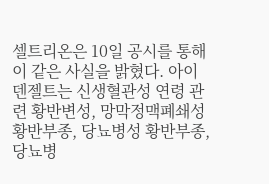셀트리온은 10일 공시를 통해 이 같은 사실을 밝혔다. 아이덴젤트는 신생혈관성 연령 관련 황반변성, 망막정맥폐쇄성 황반부종, 당뇨병성 황반부종, 당뇨병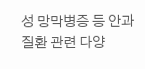성 망막병증 등 안과 질환 관련 다양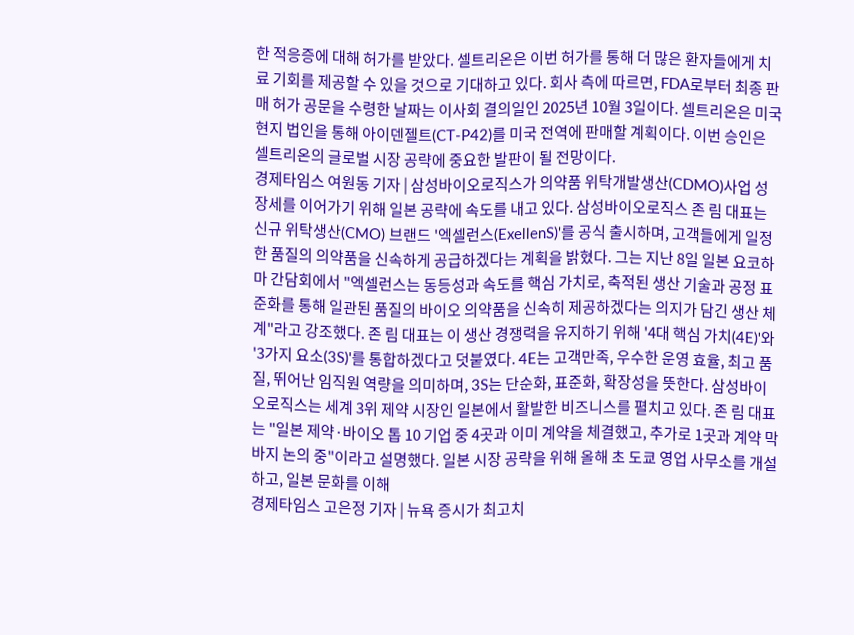한 적응증에 대해 허가를 받았다. 셀트리온은 이번 허가를 통해 더 많은 환자들에게 치료 기회를 제공할 수 있을 것으로 기대하고 있다. 회사 측에 따르면, FDA로부터 최종 판매 허가 공문을 수령한 날짜는 이사회 결의일인 2025년 10월 3일이다. 셀트리온은 미국 현지 법인을 통해 아이덴젤트(CT-P42)를 미국 전역에 판매할 계획이다. 이번 승인은 셀트리온의 글로벌 시장 공략에 중요한 발판이 될 전망이다.
경제타임스 여원동 기자 | 삼성바이오로직스가 의약품 위탁개발생산(CDMO)사업 성장세를 이어가기 위해 일본 공략에 속도를 내고 있다. 삼성바이오로직스 존 림 대표는 신규 위탁생산(CMO) 브랜드 '엑셀런스(ExellenS)'를 공식 출시하며, 고객들에게 일정한 품질의 의약품을 신속하게 공급하겠다는 계획을 밝혔다. 그는 지난 8일 일본 요코하마 간담회에서 "엑셀런스는 동등성과 속도를 핵심 가치로, 축적된 생산 기술과 공정 표준화를 통해 일관된 품질의 바이오 의약품을 신속히 제공하겠다는 의지가 담긴 생산 체계"라고 강조했다. 존 림 대표는 이 생산 경쟁력을 유지하기 위해 '4대 핵심 가치(4E)'와 '3가지 요소(3S)'를 통합하겠다고 덧붙였다. 4E는 고객만족, 우수한 운영 효율, 최고 품질, 뛰어난 임직원 역량을 의미하며, 3S는 단순화, 표준화, 확장성을 뜻한다. 삼성바이오로직스는 세계 3위 제약 시장인 일본에서 활발한 비즈니스를 펼치고 있다. 존 림 대표는 "일본 제약·바이오 톱 10 기업 중 4곳과 이미 계약을 체결했고, 추가로 1곳과 계약 막바지 논의 중"이라고 설명했다. 일본 시장 공략을 위해 올해 초 도쿄 영업 사무소를 개설하고, 일본 문화를 이해
경제타임스 고은정 기자 | 뉴욕 증시가 최고치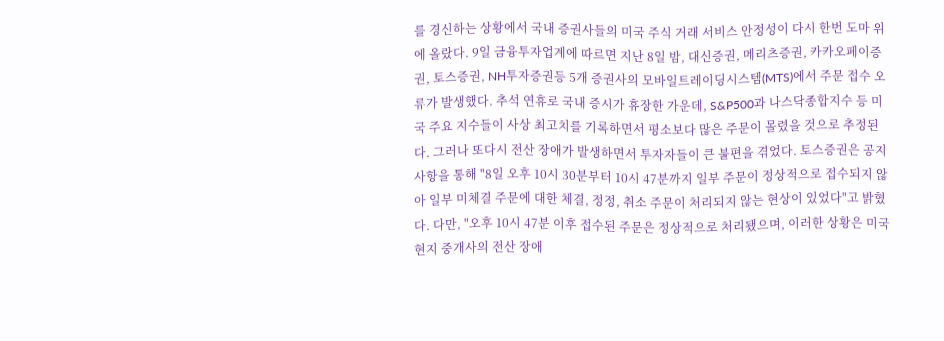를 경신하는 상황에서 국내 증권사들의 미국 주식 거래 서비스 안정성이 다시 한번 도마 위에 올랐다. 9일 금융투자업계에 따르면 지난 8일 밤, 대신증권, 메리츠증권, 카카오페이증권, 토스증권, NH투자증권등 5개 증권사의 모바일트레이딩시스템(MTS)에서 주문 접수 오류가 발생했다. 추석 연휴로 국내 증시가 휴장한 가운데, S&P500과 나스닥종합지수 등 미국 주요 지수들이 사상 최고치를 기록하면서 평소보다 많은 주문이 몰렸을 것으로 추정된다. 그러나 또다시 전산 장애가 발생하면서 투자자들이 큰 불편을 겪었다. 토스증권은 공지사항을 통해 "8일 오후 10시 30분부터 10시 47분까지 일부 주문이 정상적으로 접수되지 않아 일부 미체결 주문에 대한 체결, 정정, 취소 주문이 처리되지 않는 현상이 있었다"고 밝혔다. 다만, "오후 10시 47분 이후 접수된 주문은 정상적으로 처리됐으며, 이러한 상황은 미국 현지 중개사의 전산 장애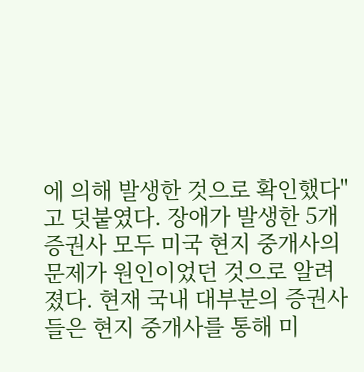에 의해 발생한 것으로 확인했다"고 덧붙였다. 장애가 발생한 5개 증권사 모두 미국 현지 중개사의 문제가 원인이었던 것으로 알려졌다. 현재 국내 대부분의 증권사들은 현지 중개사를 통해 미